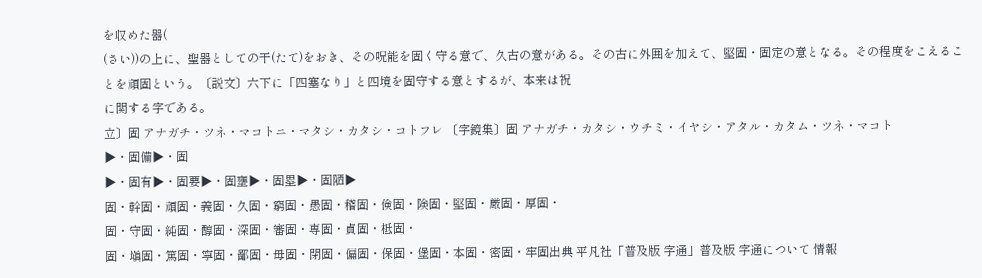を収めた器(
(さい))の上に、聖器としての干(たて)をおき、その呪能を固く守る意で、久古の意がある。その古に外囲を加えて、堅固・固定の意となる。その程度をこえることを頑固という。〔説文〕六下に「四塞なり」と四境を固守する意とするが、本来は祝
に関する字である。
立〕固 アナガチ・ツネ・マコトニ・マタシ・カタシ・コトフレ 〔字鏡集〕固 アナガチ・カタシ・ウチミ・イヤシ・アタル・カタム・ツネ・マコト
▶・固備▶・固
▶・固有▶・固要▶・固壅▶・固塁▶・固陋▶
固・幹固・頑固・義固・久固・窮固・愚固・稽固・倹固・険固・堅固・厳固・厚固・
固・守固・純固・醇固・深固・審固・専固・貞固・柢固・
固・塡固・篤固・寧固・鄙固・毋固・閉固・偏固・保固・堡固・本固・密固・牢固出典 平凡社「普及版 字通」普及版 字通について 情報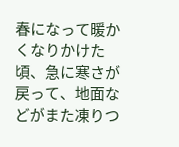春になって暖かくなりかけた頃、急に寒さが戻って、地面などがまた凍りつ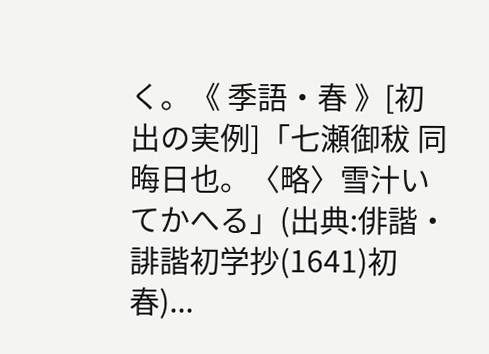く。《 季語・春 》[初出の実例]「七瀬御秡 同晦日也。〈略〉雪汁いてかへる」(出典:俳諧・誹諧初学抄(1641)初春)...